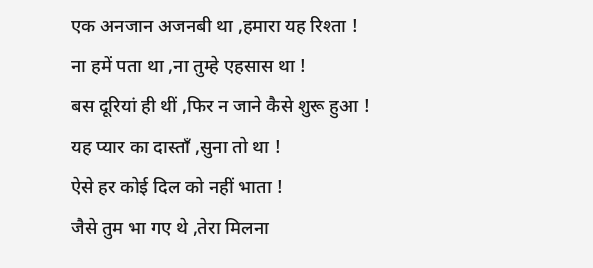एक अनजान अजनबी था ,हमारा यह रिश्ता !
ना हमें पता था ,ना तुम्हे एहसास था !
बस दूरियां ही थीं ,फिर न जाने कैसे शुरू हुआ !
यह प्यार का दास्ताँ ,सुना तो था !
ऐसे हर कोई दिल को नहीं भाता !
जैसे तुम भा गए थे ,तेरा मिलना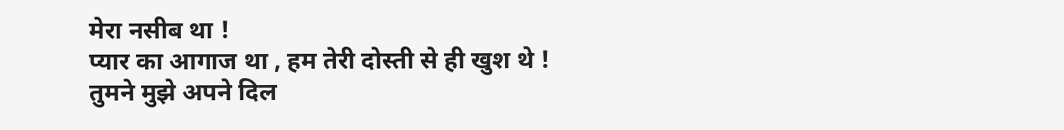मेरा नसीब था !
प्यार का आगाज था , हम तेरी दोस्ती से ही खुश थे !
तुमने मुझे अपने दिल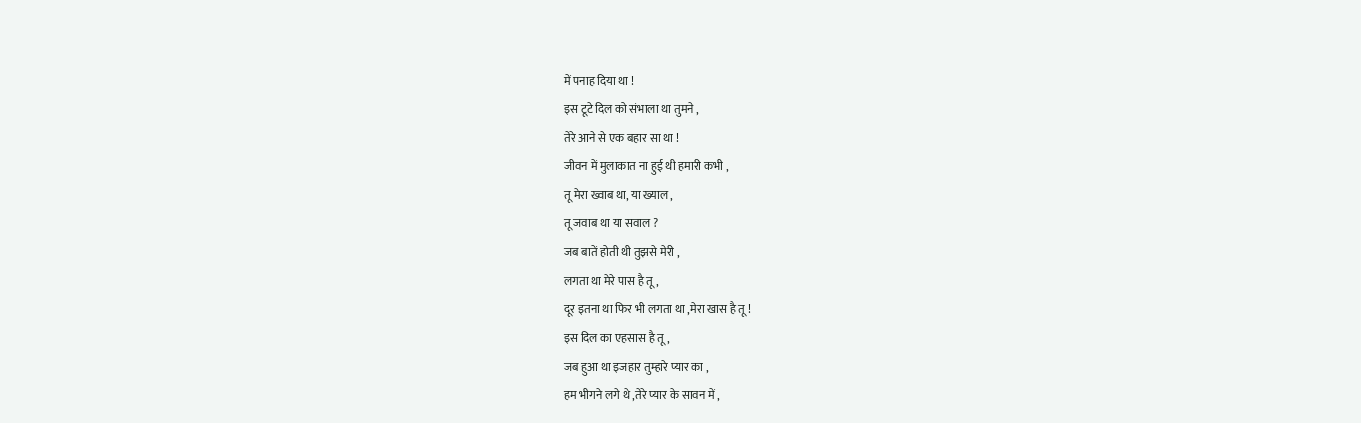में पनाह दिया था !
इस टूटे दिल को संभाला था तुमने ,
तेरे आने से एक बहार सा था !
जीवन में मुलाकात ना हुई थी हमारी कभी ,
तू मेरा ख्वाब था, या ख्याल ,
तू जवाब था या सवाल ?
जब बातें होती थी तुझसे मेरी ,
लगता था मेरे पास है तू ,
दूर इतना था फिर भी लगता था ,मेरा खास है तू !
इस दिल का एहसास है तू ,
जब हुआ था इजहार तुम्हारे प्यार का ,
हम भीगने लगे थे ,तेरे प्यार के सावन में ,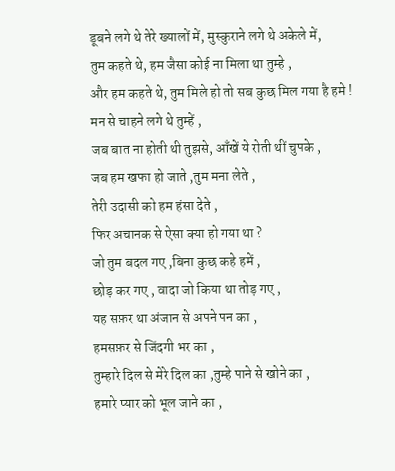डूबने लगे थे तेरे ख्यालों में, मुस्कुराने लगे थे अकेले में,
तुम कहते थे, हम जैसा कोई ना मिला था तुम्हे ,
और हम कहते थे, तुम मिले हो तो सब कुछ मिल गया है हमे !
मन से चाहने लगे थे तुम्हें ,
जब बात ना होती थी तुझसे, आँखें ये रोती थीं चुपके ,
जब हम खफा हो जाते ,तुम मना लेते ,
तेरी उदासी को हम हंसा देते ,
फिर अचानक से ऐसा क्या हो गया था ?
जो तुम बदल गए ,बिना कुछ कहे हमें ,
छोड़ कर गए , वादा जो किया था तोड़ गए ,
यह सफ़र था अंजान से अपने पन का ,
हमसफ़र से जिंदगी भर का ,
तुम्हारे दिल से मेरे दिल का ,तुम्हे पाने से खोने का ,
हमारे प्यार को भूल जाने का ,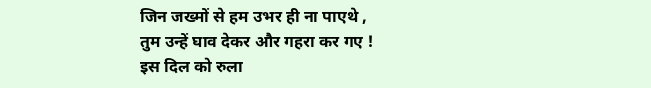जिन जख्मों से हम उभर ही ना पाएथे ,
तुम उन्हें घाव देकर और गहरा कर गए !
इस दिल को रुला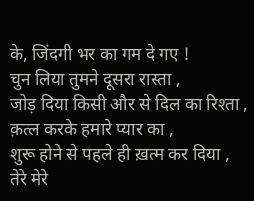के, जिंदगी भर का गम दे गए !
चुन लिया तुमने दूसरा रास्ता ,
जोड़ दिया किसी और से दिल का रिश्ता ,
क़त्ल करके हमारे प्यार का ,
शुरू होने से पहले ही ख़त्म कर दिया ,
तेरे मेरे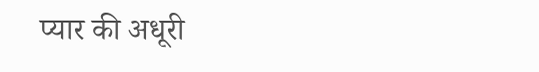प्यार की अधूरी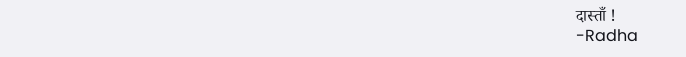दास्ताँ !
-Radha